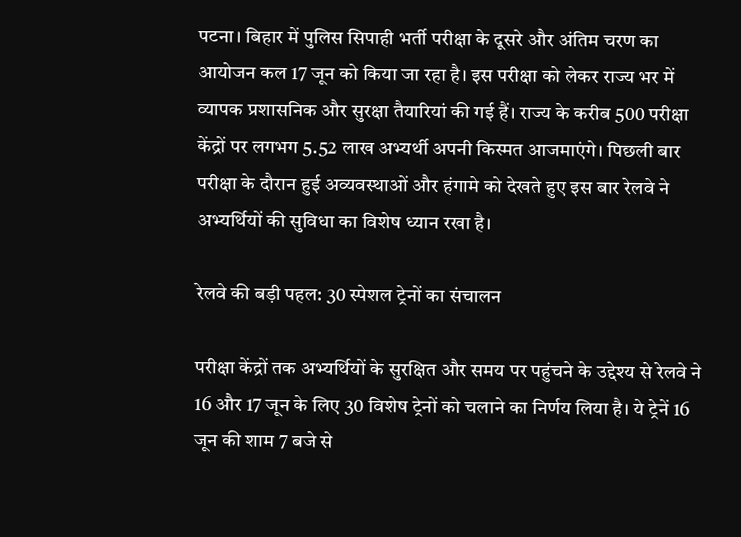पटना। बिहार में पुलिस सिपाही भर्ती परीक्षा के दूसरे और अंतिम चरण का आयोजन कल 17 जून को किया जा रहा है। इस परीक्षा को लेकर राज्य भर में व्यापक प्रशासनिक और सुरक्षा तैयारियां की गई हैं। राज्य के करीब 500 परीक्षा केंद्रों पर लगभग 5.52 लाख अभ्यर्थी अपनी किस्मत आजमाएंगे। पिछली बार परीक्षा के दौरान हुई अव्यवस्थाओं और हंगामे को देखते हुए इस बार रेलवे ने अभ्यर्थियों की सुविधा का विशेष ध्यान रखा है।

रेलवे की बड़ी पहल: 30 स्पेशल ट्रेनों का संचालन

परीक्षा केंद्रों तक अभ्यर्थियों के सुरक्षित और समय पर पहुंचने के उद्देश्य से रेलवे ने 16 और 17 जून के लिए 30 विशेष ट्रेनों को चलाने का निर्णय लिया है। ये ट्रेनें 16 जून की शाम 7 बजे से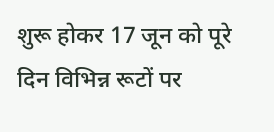शुरू होकर 17 जून को पूरे दिन विभिन्न रूटों पर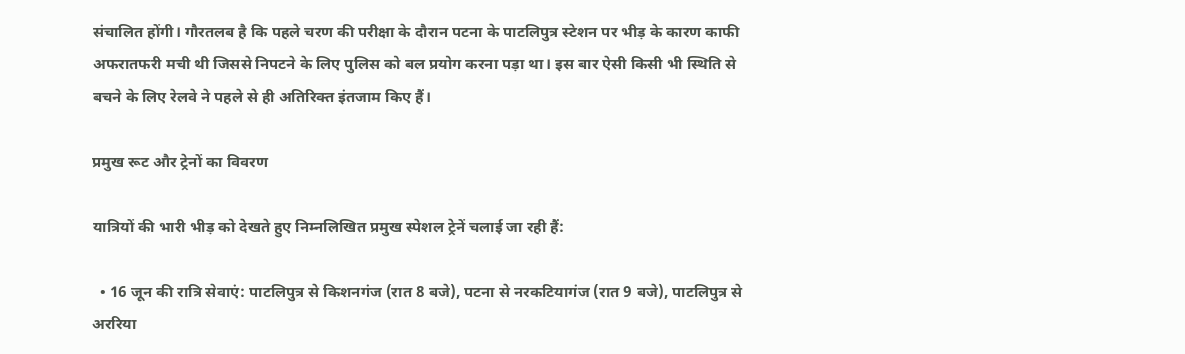संचालित होंगी। गौरतलब है कि पहले चरण की परीक्षा के दौरान पटना के पाटलिपुत्र स्टेशन पर भीड़ के कारण काफी अफरातफरी मची थी जिससे निपटने के लिए पुलिस को बल प्रयोग करना पड़ा था। इस बार ऐसी किसी भी स्थिति से बचने के लिए रेलवे ने पहले से ही अतिरिक्त इंतजाम किए हैं।

प्रमुख रूट और ट्रेनों का विवरण

यात्रियों की भारी भीड़ को देखते हुए निम्नलिखित प्रमुख स्पेशल ट्रेनें चलाई जा रही हैं:

  • 16 जून की रात्रि सेवाएं: पाटलिपुत्र से किशनगंज (रात 8 बजे), पटना से नरकटियागंज (रात 9 बजे), पाटलिपुत्र से अररिया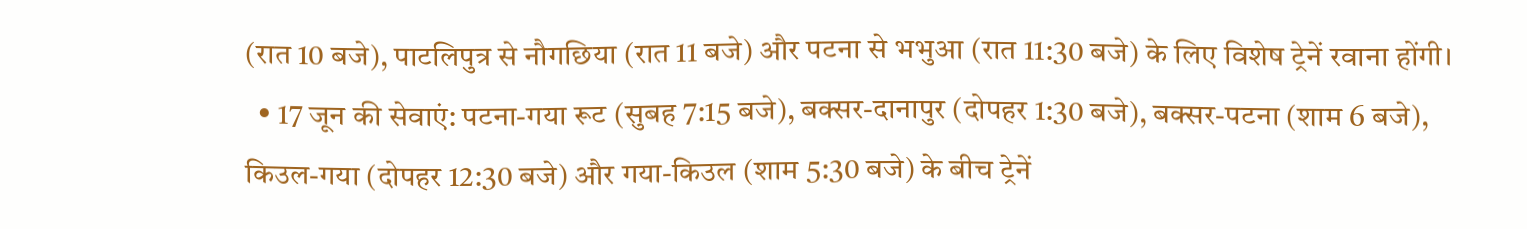(रात 10 बजे), पाटलिपुत्र से नौगछिया (रात 11 बजे) और पटना से भभुआ (रात 11:30 बजे) के लिए विशेष ट्रेनें रवाना होंगी।
  • 17 जून की सेवाएं: पटना-गया रूट (सुबह 7:15 बजे), बक्सर-दानापुर (दोपहर 1:30 बजे), बक्सर-पटना (शाम 6 बजे), किउल-गया (दोपहर 12:30 बजे) और गया-किउल (शाम 5:30 बजे) के बीच ट्रेनें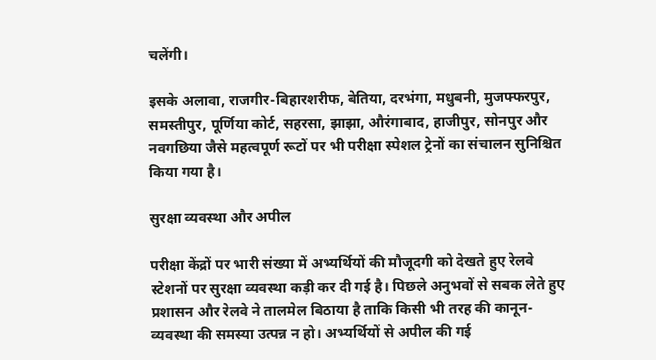चलेंगी।

इसके अलावा, राजगीर-बिहारशरीफ, बेतिया, दरभंगा, मधुबनी, मुजफ्फरपुर, समस्तीपुर, पूर्णिया कोर्ट, सहरसा, झाझा, औरंगाबाद, हाजीपुर, सोनपुर और नवगछिया जैसे महत्वपूर्ण रूटों पर भी परीक्षा स्पेशल ट्रेनों का संचालन सुनिश्चित किया गया है।

सुरक्षा व्यवस्था और अपील

परीक्षा केंद्रों पर भारी संख्या में अभ्यर्थियों की मौजूदगी को देखते हुए रेलवे स्टेशनों पर सुरक्षा व्यवस्था कड़ी कर दी गई है। पिछले अनुभवों से सबक लेते हुए प्रशासन और रेलवे ने तालमेल बिठाया है ताकि किसी भी तरह की कानून-व्यवस्था की समस्या उत्पन्न न हो। अभ्यर्थियों से अपील की गई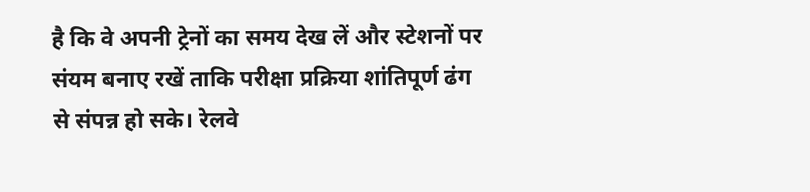है कि वे अपनी ट्रेनों का समय देख लें और स्टेशनों पर संयम बनाए रखें ताकि परीक्षा प्रक्रिया शांतिपूर्ण ढंग से संपन्न हो सके। रेलवे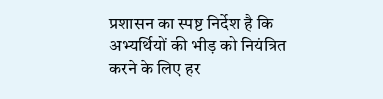प्रशासन का स्पष्ट निर्देश है कि अभ्यर्थियों की भीड़ को नियंत्रित करने के लिए हर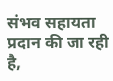संभव सहायता प्रदान की जा रही है,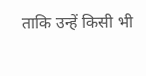ताकि उन्हें किसी भी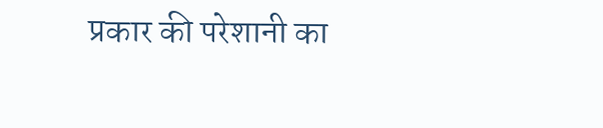प्रकार की परेशानी का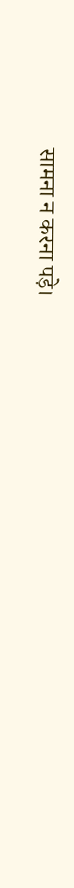सामना न करना पड़े।